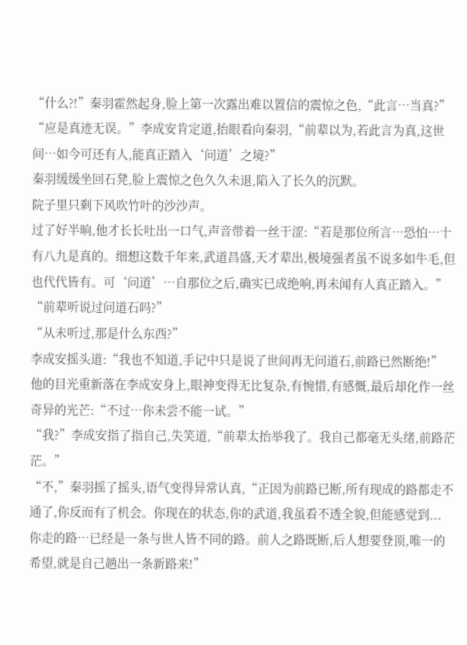“什么?!”秦羽霍然起身,脸上第一次露出难以置信的震惊之色,“此言…当真?”
“应是真迹无误。”李成安肯定道,抬眼看向秦羽,“前辈以为,若此言为真,这世间…如今可还有人,能真正踏入‘问道’之境?”
秦羽缓缓坐回石凳,脸上震惊之色久久未退,陷入了长久的沉默。
院子里只剩下风吹竹叶的沙沙声。
过了好半晌,他才长长吐出一口气,声音带着一丝干涩:“若是那位所言…恐怕…十有八九是真的。细想这数千年来,武道昌盛,天才辈出,极境强者虽不说多如牛毛,但也代代皆有。可‘问道’…自那位之后,确实已成绝响,再未闻有人真正踏入。”
“前辈听说过问道石吗?”
“从未听过,那是什么东西?”
李成安摇头道:“我也不知道,手记中只是说了世间再无问道石,前路已然断绝!”
他的目光重新落在李成安身上,眼神变得无比复杂,有惋惜,有感慨,最后却化作一丝奇异的光芒:“不过…你未尝不能一试。”
“我?”李成安指了指自己,失笑道,“前辈太抬举我了。我自己都毫无头绪,前路茫茫。”
“不,”秦羽摇了摇头,语气变得异常认真,“正因为前路已断,所有现成的路都走不通了,你反而有了机会。你现在的状态,你的武道,我虽看不透全貌,但能感觉到...
你走的路…已经是一条与世人皆不同的路。前人之路既断,后人想要登顶,唯一的希望,就是自己趟出一条新路来!”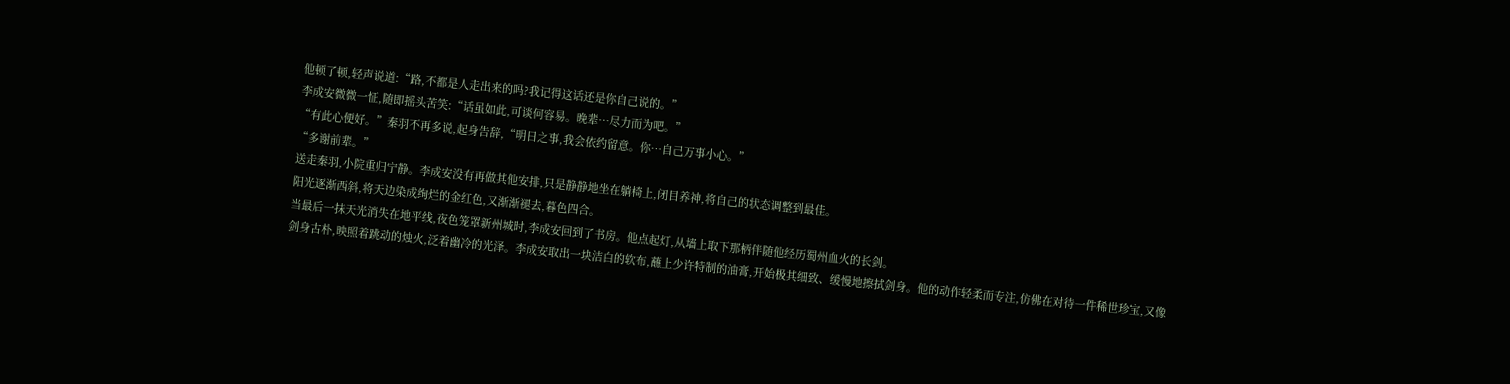他顿了顿,轻声说道:“路,不都是人走出来的吗?我记得这话还是你自己说的。”
李成安微微一怔,随即摇头苦笑:“话虽如此,可谈何容易。晚辈…尽力而为吧。”
“有此心便好。”秦羽不再多说,起身告辞,“明日之事,我会依约留意。你…自己万事小心。”
“多谢前辈。”
送走秦羽,小院重归宁静。李成安没有再做其他安排,只是静静地坐在躺椅上,闭目养神,将自己的状态调整到最佳。
阳光逐渐西斜,将天边染成绚烂的金红色,又渐渐褪去,暮色四合。
当最后一抹天光消失在地平线,夜色笼罩新州城时,李成安回到了书房。他点起灯,从墙上取下那柄伴随他经历蜀州血火的长剑。
剑身古朴,映照着跳动的烛火,泛着幽冷的光泽。李成安取出一块洁白的软布,蘸上少许特制的油膏,开始极其细致、缓慢地擦拭剑身。他的动作轻柔而专注,仿佛在对待一件稀世珍宝,又像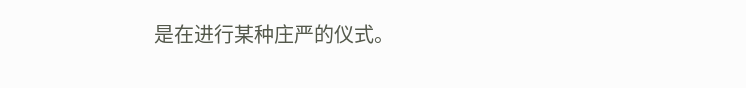是在进行某种庄严的仪式。